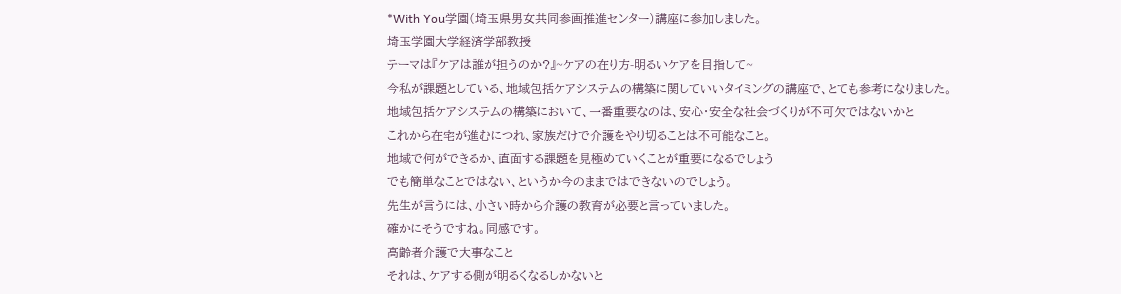*With You学園(埼玉県男女共同参画推進センター)講座に参加しました。
埼玉学園大学経済学部教授
テーマは『ケアは誰が担うのか?』~ケアの在り方-明るいケアを目指して~
今私が課題としている、地域包括ケアシステムの構築に関していいタイミングの講座で、とても参考になりました。
地域包括ケアシステムの構築において、一番重要なのは、安心・安全な社会づくりが不可欠ではないかと
これから在宅が進むにつれ、家族だけで介護をやり切ることは不可能なこと。
地域で何ができるか、直面する課題を見極めていくことが重要になるでしょう
でも簡単なことではない、というか今のままではできないのでしょう。
先生が言うには、小さい時から介護の教育が必要と言っていました。
確かにそうですね。同感です。
高齢者介護で大事なこと
それは、ケアする側が明るくなるしかないと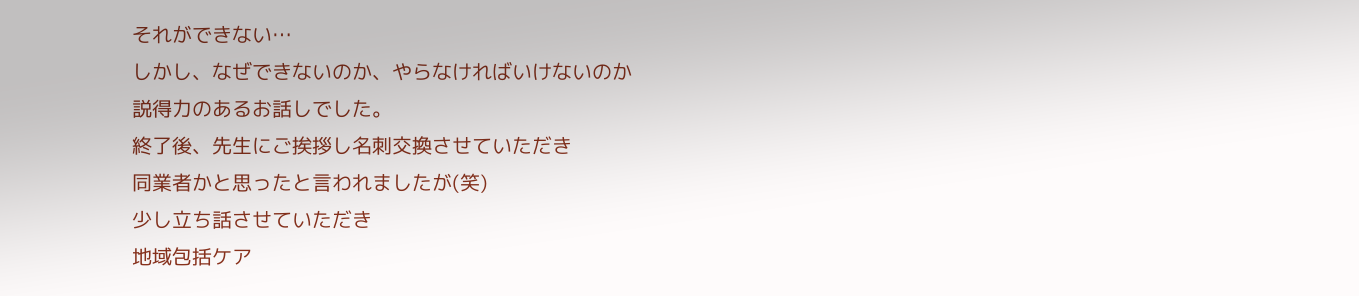それができない…
しかし、なぜできないのか、やらなければいけないのか
説得力のあるお話しでした。
終了後、先生にご挨拶し名刺交換させていただき
同業者かと思ったと言われましたが(笑)
少し立ち話させていただき
地域包括ケア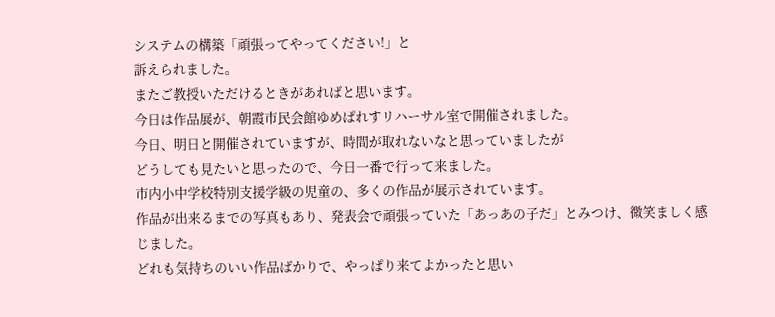システムの構築「頑張ってやってください!」と
訴えられました。
またご教授いただけるときがあればと思います。
今日は作品展が、朝霞市民会館ゆめぱれすリハーサル室で開催されました。
今日、明日と開催されていますが、時間が取れないなと思っていましたが
どうしても見たいと思ったので、今日一番で行って来ました。
市内小中学校特別支援学級の児童の、多くの作品が展示されています。
作品が出来るまでの写真もあり、発表会で頑張っていた「あっあの子だ」とみつけ、微笑ましく感じました。
どれも気持ちのいい作品ばかりで、やっぱり来てよかったと思い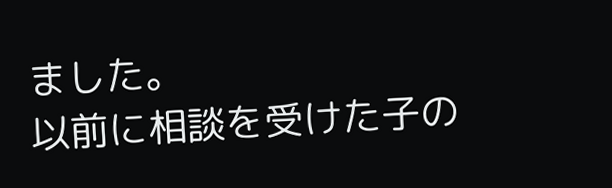ました。
以前に相談を受けた子の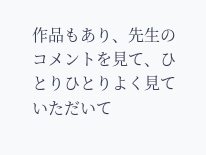作品もあり、先生のコメントを見て、ひとりひとりよく見ていただいて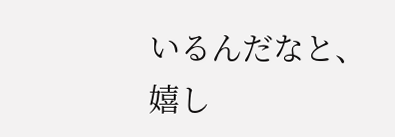いるんだなと、嬉し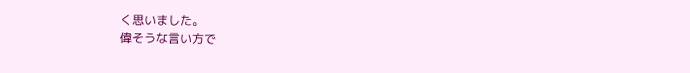く思いました。
偉そうな言い方で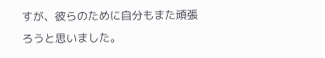すが、彼らのために自分もまた頑張ろうと思いました。